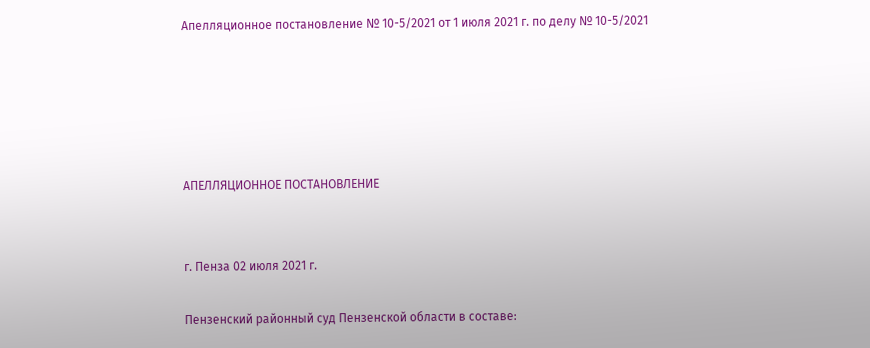Апелляционное постановление № 10-5/2021 от 1 июля 2021 г. по делу № 10-5/2021





АПЕЛЛЯЦИОННОЕ ПОСТАНОВЛЕНИЕ


г. Пенза 02 июля 2021 г.

Пензенский районный суд Пензенской области в составе: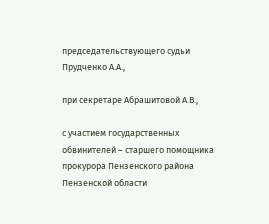председательствующего судьи Прудченко А.А.,

при секретаре Абрашитовой А.В.,

с участием государственных обвинителей – старшего помощника прокурора Пензенского района Пензенской области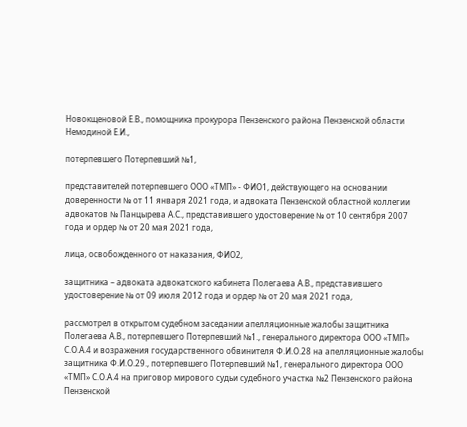Новокщеновой Е.В., помощника прокурора Пензенского района Пензенской области Немодиной Е.И.,

потерпевшего Потерпевший №1,

представителей потерпевшего ООО «ТМП» - ФИО1, действующего на основании доверенности № от 11 января 2021 года, и адвоката Пензенской областной коллегии адвокатов № Панцырева А.С., представившего удостоверение № от 10 сентября 2007 года и ордер № от 20 мая 2021 года,

лица, освобожденного от наказания, ФИО2,

защитника – адвоката адвокатского кабинета Полегаева А.В., представившего удостоверение № от 09 июля 2012 года и ордер № от 20 мая 2021 года,

рассмотрел в открытом судебном заседании апелляционные жалобы защитника Полегаева А.В., потерпевшего Потерпевший №1., генерального директора ООО «ТМП» С.О.А.4 и возражения государственного обвинителя Ф.И.О.28 на апелляционные жалобы защитника Ф.И.О.29., потерпевшего Потерпевший №1, генерального директора ООО «ТМП» С.О.А.4 на приговор мирового судьи судебного участка №2 Пензенского района Пензенской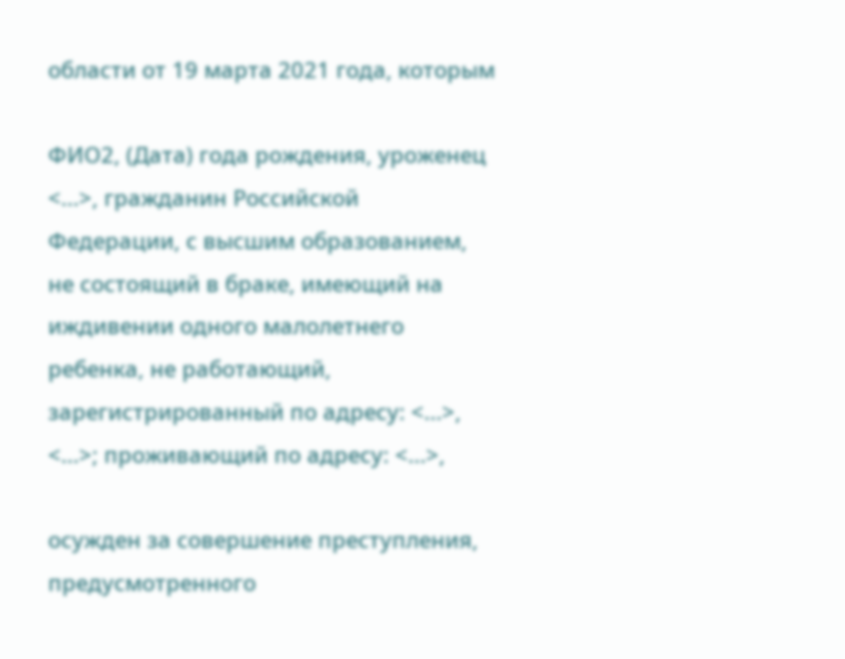области от 19 марта 2021 года, которым

ФИО2, (Дата) года рождения, уроженец <...>, гражданин Российской Федерации, с высшим образованием, не состоящий в браке, имеющий на иждивении одного малолетнего ребенка, не работающий, зарегистрированный по адресу: <...>, <...>; проживающий по адресу: <...>,

осужден за совершение преступления, предусмотренного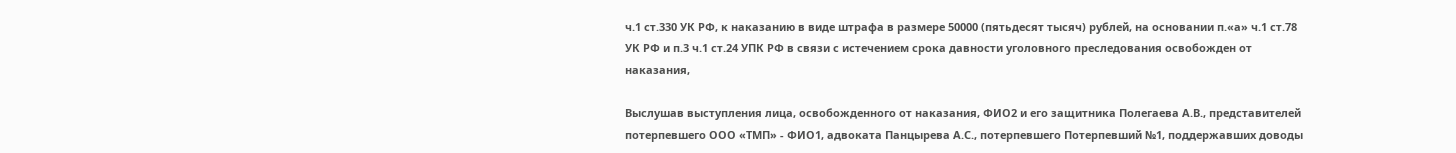ч.1 ст.330 УК РФ, к наказанию в виде штрафа в размере 50000 (пятьдесят тысяч) рублей, на основании п.«а» ч.1 ст.78 УК РФ и п.3 ч.1 ст.24 УПК РФ в связи с истечением срока давности уголовного преследования освобожден от наказания,

Выслушав выступления лица, освобожденного от наказания, ФИО2 и его защитника Полегаева А.В., представителей потерпевшего ООО «ТМП» - ФИО1, адвоката Панцырева А.С., потерпевшего Потерпевший №1, поддержавших доводы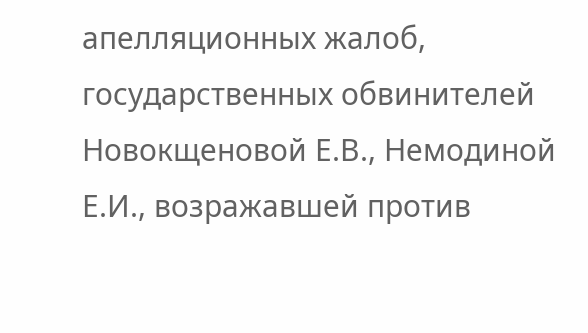апелляционных жалоб, государственных обвинителей Новокщеновой Е.В., Немодиной Е.И., возражавшей против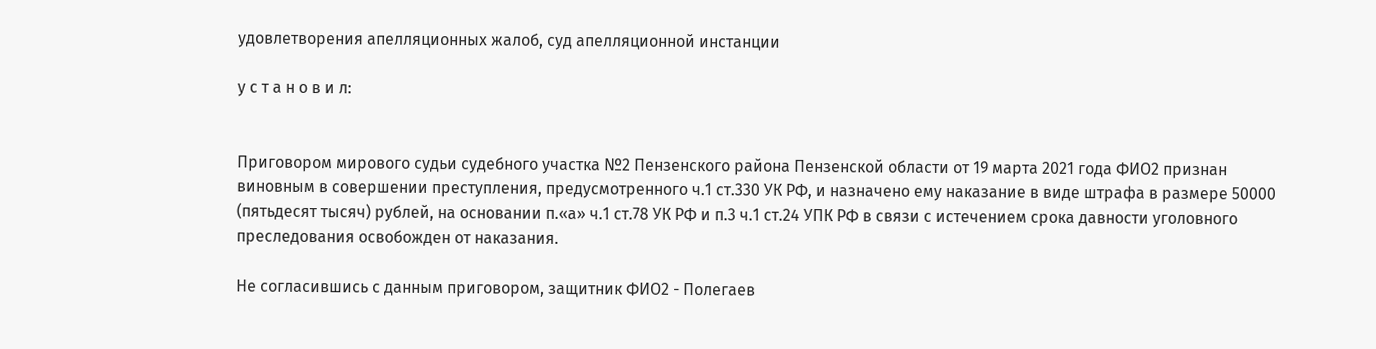удовлетворения апелляционных жалоб, суд апелляционной инстанции

у с т а н о в и л:


Приговором мирового судьи судебного участка №2 Пензенского района Пензенской области от 19 марта 2021 года ФИО2 признан виновным в совершении преступления, предусмотренного ч.1 ст.330 УК РФ, и назначено ему наказание в виде штрафа в размере 50000 (пятьдесят тысяч) рублей, на основании п.«а» ч.1 ст.78 УК РФ и п.3 ч.1 ст.24 УПК РФ в связи с истечением срока давности уголовного преследования освобожден от наказания.

Не согласившись с данным приговором, защитник ФИО2 - Полегаев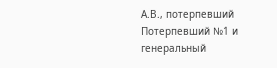А.В., потерпевший Потерпевший №1 и генеральный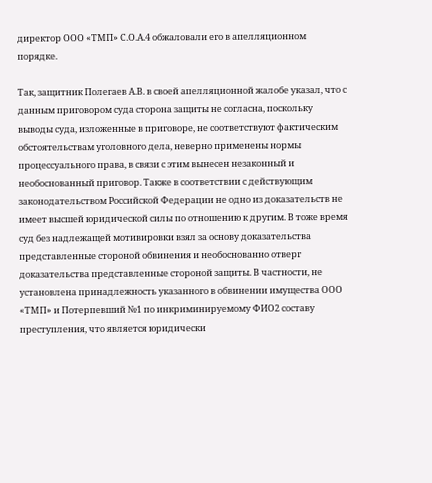директор ООО «ТМП» С.О.А.4 обжаловали его в апелляционном порядке.

Так, защитник Полегаев А.В. в своей апелляционной жалобе указал, что с данным приговором суда сторона защиты не согласна, поскольку выводы суда, изложенные в приговоре, не соответствуют фактическим обстоятельствам уголовного дела, неверно применены нормы процессуального права, в связи с этим вынесен незаконный и необоснованный приговор. Также в соответствии с действующим законодательством Российской Федерации не одно из доказательств не имеет высшей юридической силы по отношению к другим. В тоже время суд без надлежащей мотивировки взял за основу доказательства представленные стороной обвинения и необоснованно отверг доказательства представленные стороной защиты. В частности, не установлена принадлежность указанного в обвинении имущества ООО «ТМП» и Потерпевший №1 по инкриминируемому ФИО2 составу преступления, что является юридически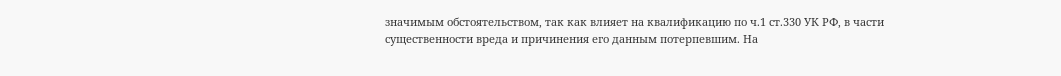значимым обстоятельством, так как влияет на квалификацию по ч.1 ст.330 УК РФ, в части существенности вреда и причинения его данным потерпевшим. На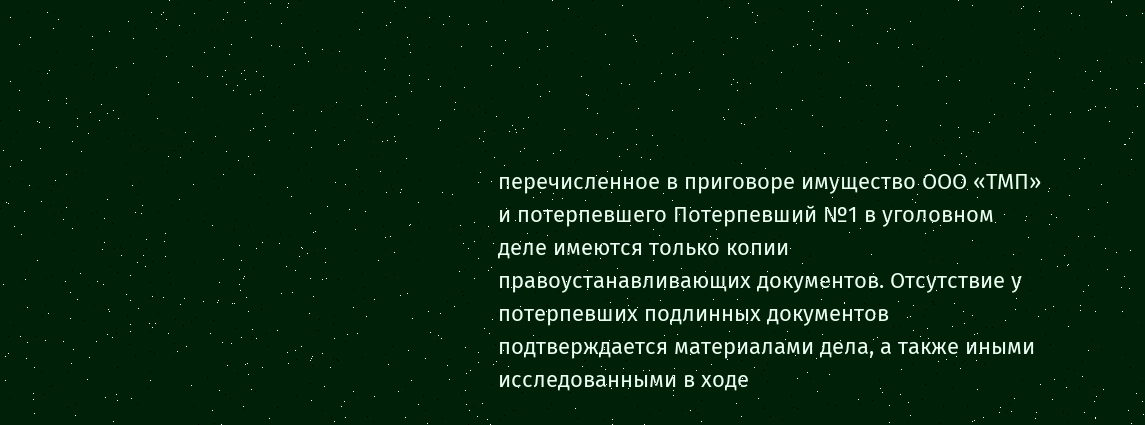перечисленное в приговоре имущество ООО «ТМП» и потерпевшего Потерпевший №1 в уголовном деле имеются только копии правоустанавливающих документов. Отсутствие у потерпевших подлинных документов подтверждается материалами дела, а также иными исследованными в ходе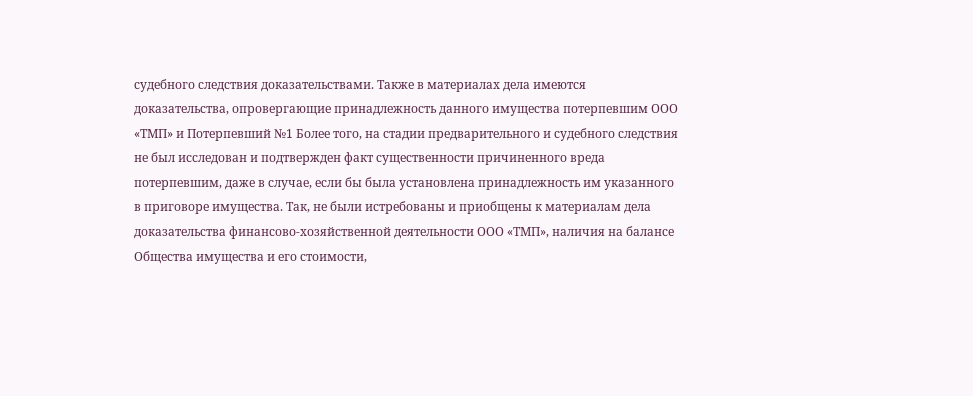судебного следствия доказательствами. Также в материалах дела имеются доказательства, опровергающие принадлежность данного имущества потерпевшим ООО «ТМП» и Потерпевший №1 Более того, на стадии предварительного и судебного следствия не был исследован и подтвержден факт существенности причиненного вреда потерпевшим, даже в случае, если бы была установлена принадлежность им указанного в приговоре имущества. Так, не были истребованы и приобщены к материалам дела доказательства финансово-хозяйственной деятельности ООО «ТМП», наличия на балансе Общества имущества и его стоимости,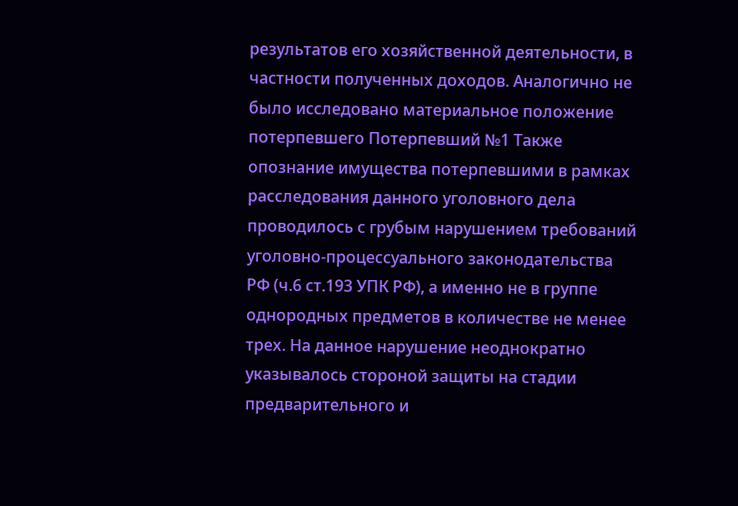результатов его хозяйственной деятельности, в частности полученных доходов. Аналогично не было исследовано материальное положение потерпевшего Потерпевший №1 Также опознание имущества потерпевшими в рамках расследования данного уголовного дела проводилось с грубым нарушением требований уголовно-процессуального законодательства РФ (ч.6 ст.193 УПК РФ), а именно не в группе однородных предметов в количестве не менее трех. На данное нарушение неоднократно указывалось стороной защиты на стадии предварительного и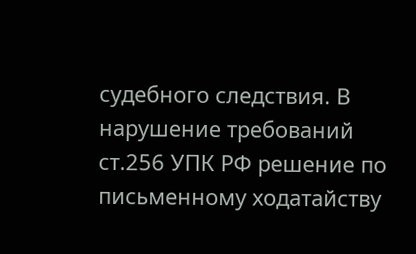судебного следствия. В нарушение требований ст.256 УПК РФ решение по письменному ходатайству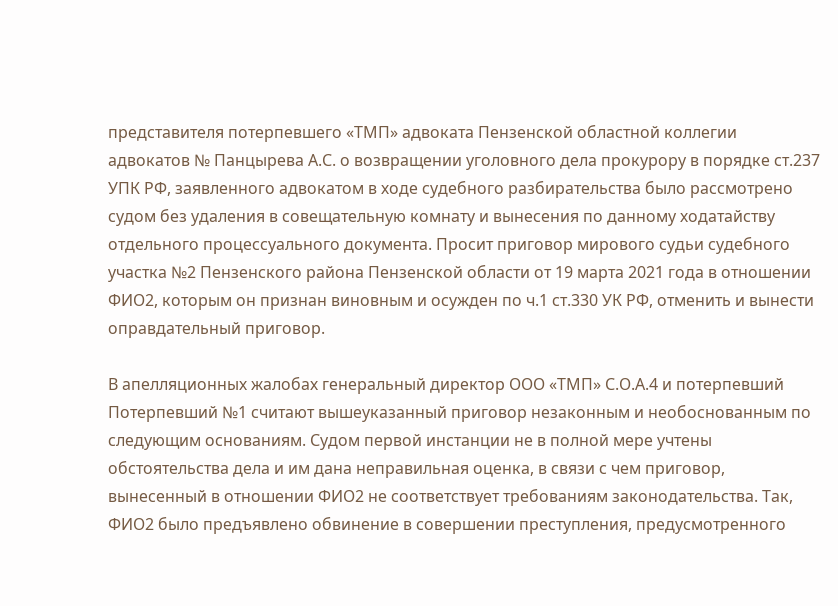представителя потерпевшего «ТМП» адвоката Пензенской областной коллегии адвокатов № Панцырева А.С. о возвращении уголовного дела прокурору в порядке ст.237 УПК РФ, заявленного адвокатом в ходе судебного разбирательства было рассмотрено судом без удаления в совещательную комнату и вынесения по данному ходатайству отдельного процессуального документа. Просит приговор мирового судьи судебного участка №2 Пензенского района Пензенской области от 19 марта 2021 года в отношении ФИО2, которым он признан виновным и осужден по ч.1 ст.330 УК РФ, отменить и вынести оправдательный приговор.

В апелляционных жалобах генеральный директор ООО «ТМП» С.О.А.4 и потерпевший Потерпевший №1 считают вышеуказанный приговор незаконным и необоснованным по следующим основаниям. Судом первой инстанции не в полной мере учтены обстоятельства дела и им дана неправильная оценка, в связи с чем приговор, вынесенный в отношении ФИО2 не соответствует требованиям законодательства. Так, ФИО2 было предъявлено обвинение в совершении преступления, предусмотренного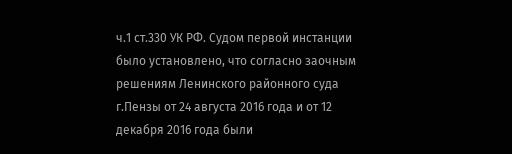ч.1 ст.330 УК РФ. Судом первой инстанции было установлено, что согласно заочным решениям Ленинского районного суда г.Пензы от 24 августа 2016 года и от 12 декабря 2016 года были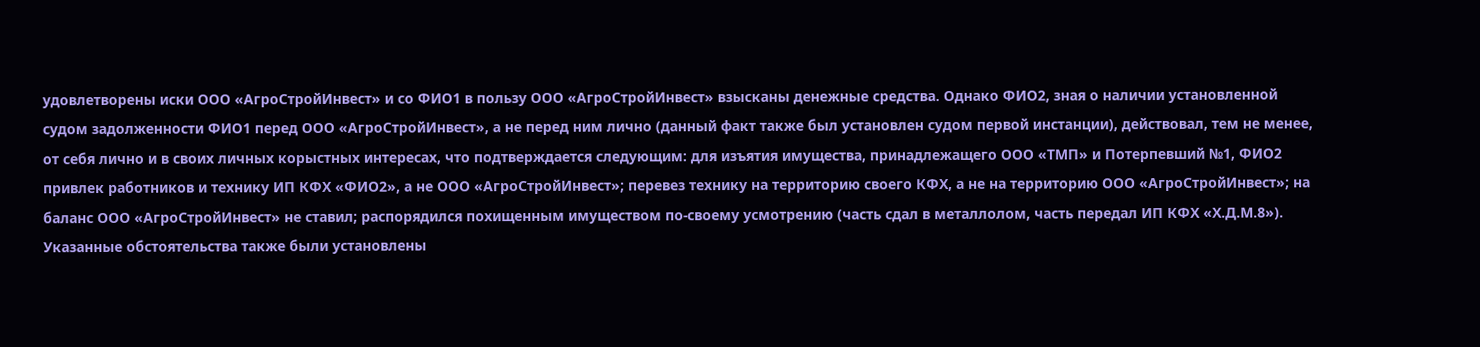удовлетворены иски ООО «АгроСтройИнвест» и со ФИО1 в пользу ООО «АгроСтройИнвест» взысканы денежные средства. Однако ФИО2, зная о наличии установленной судом задолженности ФИО1 перед ООО «АгроСтройИнвест», а не перед ним лично (данный факт также был установлен судом первой инстанции), действовал, тем не менее, от себя лично и в своих личных корыстных интересах, что подтверждается следующим: для изъятия имущества, принадлежащего ООО «ТМП» и Потерпевший №1, ФИО2 привлек работников и технику ИП КФХ «ФИО2», а не ООО «АгроСтройИнвест»; перевез технику на территорию своего КФХ, а не на территорию ООО «АгроСтройИнвест»; на баланс ООО «АгроСтройИнвест» не ставил; распорядился похищенным имуществом по-своему усмотрению (часть сдал в металлолом, часть передал ИП КФХ «Х.Д.М.8»). Указанные обстоятельства также были установлены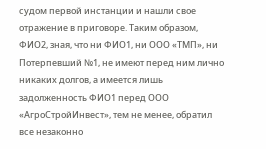судом первой инстанции и нашли свое отражение в приговоре. Таким образом, ФИО2, зная, что ни ФИО1, ни ООО «ТМП», ни Потерпевший №1, не имеют перед ним лично никаких долгов, а имеется лишь задолженность ФИО1 перед ООО «АгроСтройИнвест», тем не менее, обратил все незаконно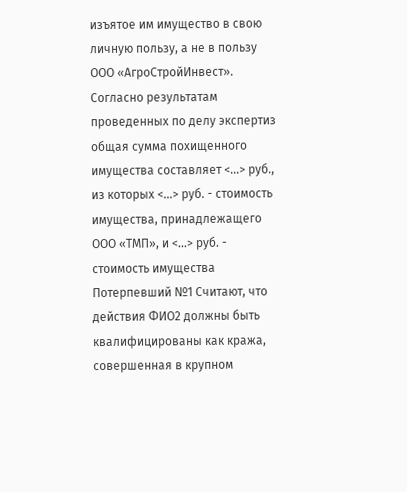изъятое им имущество в свою личную пользу, а не в пользу ООО «АгроСтройИнвест». Согласно результатам проведенных по делу экспертиз общая сумма похищенного имущества составляет <...> руб., из которых <...> руб. - стоимость имущества, принадлежащего ООО «ТМП», и <...> руб. - стоимость имущества Потерпевший №1 Считают, что действия ФИО2 должны быть квалифицированы как кража, совершенная в крупном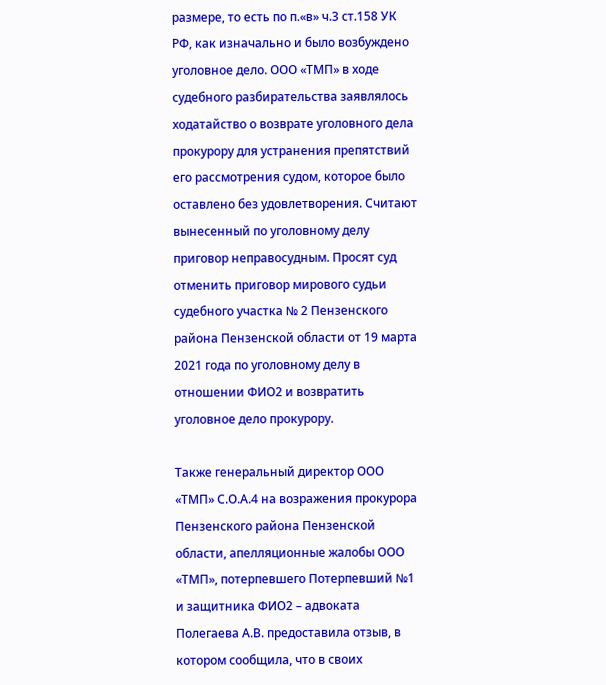размере, то есть по п.«в» ч.3 ст.158 УК РФ, как изначально и было возбуждено уголовное дело. ООО «ТМП» в ходе судебного разбирательства заявлялось ходатайство о возврате уголовного дела прокурору для устранения препятствий его рассмотрения судом, которое было оставлено без удовлетворения. Считают вынесенный по уголовному делу приговор неправосудным. Просят суд отменить приговор мирового судьи судебного участка № 2 Пензенского района Пензенской области от 19 марта 2021 года по уголовному делу в отношении ФИО2 и возвратить уголовное дело прокурору.

Также генеральный директор ООО «ТМП» С.О.А.4 на возражения прокурора Пензенского района Пензенской области, апелляционные жалобы ООО «ТМП», потерпевшего Потерпевший №1 и защитника ФИО2 – адвоката Полегаева А.В. предоставила отзыв, в котором сообщила, что в своих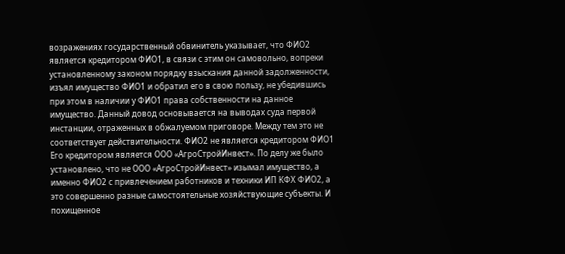возражениях государственный обвинитель указывает, что ФИО2 является кредитором ФИО1, в связи с этим он самовольно, вопреки установленному законом порядку взыскания данной задолженности, изъял имущество ФИО1 и обратил его в свою пользу, не убедившись при этом в наличии у ФИО1 права собственности на данное имущество. Данный довод основывается на выводах суда первой инстанции, отраженных в обжалуемом приговоре. Между тем это не соответствует действительности. ФИО2 не является кредитором ФИО1 Его кредитором является ООО «АгроСтройИнвест». По делу же было установлено, что не ООО «АгроСтройИнвест» изымал имущество, а именно ФИО2 с привлечением работников и техники ИП КФХ ФИО2, а это совершенно разные самостоятельные хозяйствующие субъекты. И похищенное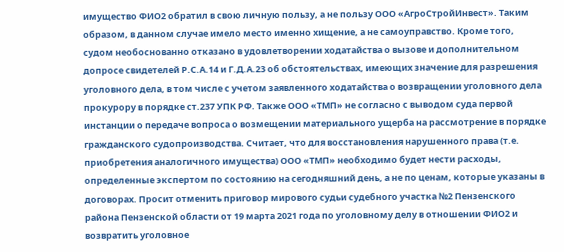имущество ФИО2 обратил в свою личную пользу, а не пользу ООО «АгроСтройИнвест». Таким образом, в данном случае имело место именно хищение, а не самоуправство. Кроме того, судом необоснованно отказано в удовлетворении ходатайства о вызове и дополнительном допросе свидетелей Р.С.А.14 и Г.Д.А.23 об обстоятельствах, имеющих значение для разрешения уголовного дела, в том числе с учетом заявленного ходатайства о возвращении уголовного дела прокурору в порядке ст.237 УПК РФ. Также ООО «ТМП» не согласно с выводом суда первой инстанции о передаче вопроса о возмещении материального ущерба на рассмотрение в порядке гражданского судопроизводства. Считает, что для восстановления нарушенного права (т.е. приобретения аналогичного имущества) ООО «ТМП» необходимо будет нести расходы, определенные экспертом по состоянию на сегодняшний день, а не по ценам, которые указаны в договорах. Просит отменить приговор мирового судьи судебного участка №2 Пензенского района Пензенской области от 19 марта 2021 года по уголовному делу в отношении ФИО2 и возвратить уголовное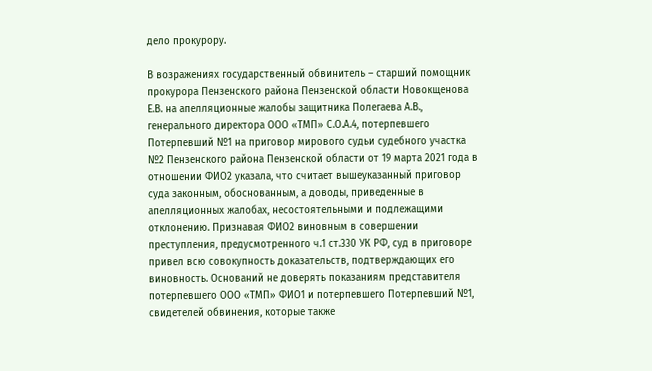дело прокурору.

В возражениях государственный обвинитель – старший помощник прокурора Пензенского района Пензенской области Новокщенова Е.В. на апелляционные жалобы защитника Полегаева А.В., генерального директора ООО «ТМП» С.О.А.4, потерпевшего Потерпевший №1 на приговор мирового судьи судебного участка №2 Пензенского района Пензенской области от 19 марта 2021 года в отношении ФИО2 указала, что считает вышеуказанный приговор суда законным, обоснованным, а доводы, приведенные в апелляционных жалобах, несостоятельными и подлежащими отклонению. Признавая ФИО2 виновным в совершении преступления, предусмотренного ч.1 ст.330 УК РФ, суд в приговоре привел всю совокупность доказательств, подтверждающих его виновность. Оснований не доверять показаниям представителя потерпевшего ООО «ТМП» ФИО1 и потерпевшего Потерпевший №1, свидетелей обвинения, которые также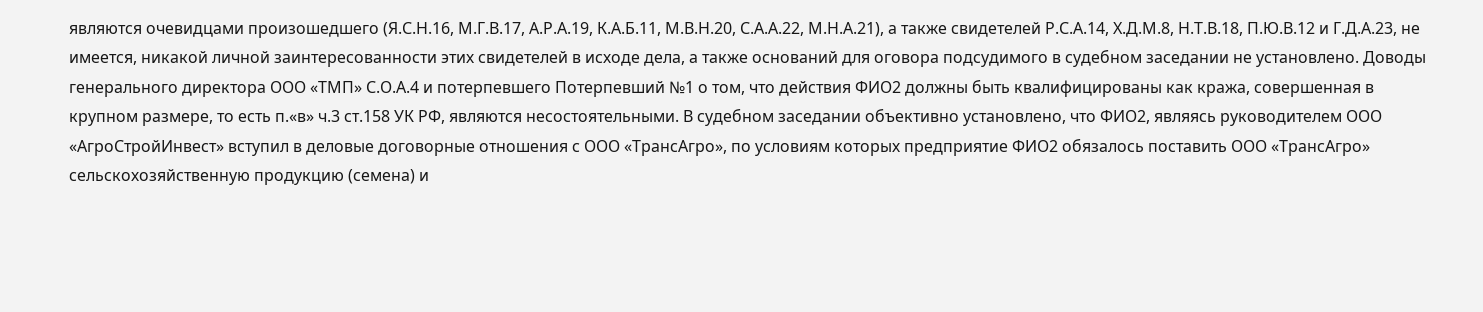являются очевидцами произошедшего (Я.С.Н.16, М.Г.В.17, А.Р.А.19, К.А.Б.11, М.В.Н.20, С.А.А.22, М.Н.А.21), а также свидетелей Р.С.А.14, Х.Д.М.8, Н.Т.В.18, П.Ю.В.12 и Г.Д.А.23, не имеется, никакой личной заинтересованности этих свидетелей в исходе дела, а также оснований для оговора подсудимого в судебном заседании не установлено. Доводы генерального директора ООО «ТМП» С.О.А.4 и потерпевшего Потерпевший №1 о том, что действия ФИО2 должны быть квалифицированы как кража, совершенная в крупном размере, то есть п.«в» ч.3 ст.158 УК РФ, являются несостоятельными. В судебном заседании объективно установлено, что ФИО2, являясь руководителем ООО «АгроСтройИнвест» вступил в деловые договорные отношения с ООО «ТрансАгро», по условиям которых предприятие ФИО2 обязалось поставить ООО «ТрансАгро» сельскохозяйственную продукцию (семена) и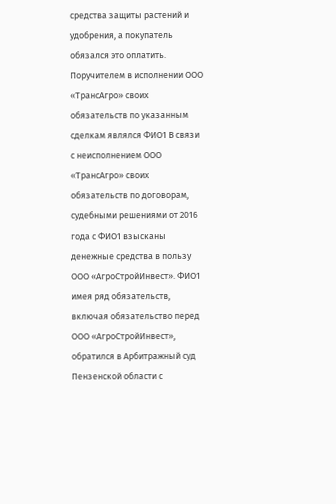средства защиты растений и удобрения, а покупатель обязался это оплатить. Поручителем в исполнении ООО «ТрансАгро» своих обязательств по указанным сделкам являлся ФИО1 В связи с неисполнением ООО «ТрансАгро» своих обязательств по договорам, судебными решениями от 2016 года с ФИО1 взысканы денежные средства в пользу ООО «АгроСтройИнвест». ФИО1 имея ряд обязательств, включая обязательство перед ООО «АгроСтройИнвест», обратился в Арбитражный суд Пензенской области с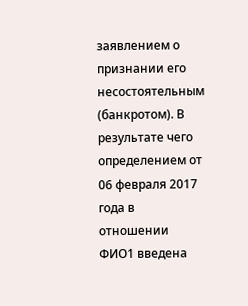заявлением о признании его несостоятельным (банкротом). В результате чего определением от 06 февраля 2017 года в отношении ФИО1 введена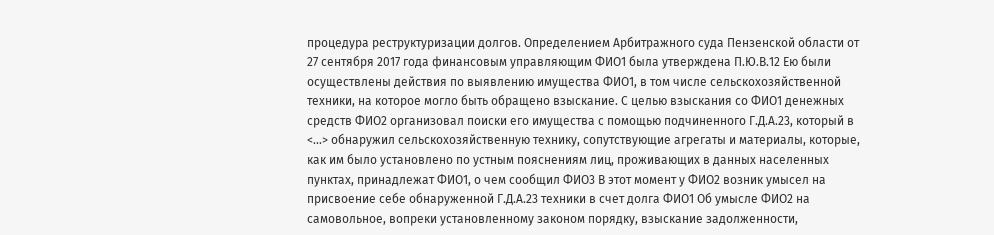процедура реструктуризации долгов. Определением Арбитражного суда Пензенской области от 27 сентября 2017 года финансовым управляющим ФИО1 была утверждена П.Ю.В.12 Ею были осуществлены действия по выявлению имущества ФИО1, в том числе сельскохозяйственной техники, на которое могло быть обращено взыскание. С целью взыскания со ФИО1 денежных средств ФИО2 организовал поиски его имущества с помощью подчиненного Г.Д.А.23, который в <...> обнаружил сельскохозяйственную технику, сопутствующие агрегаты и материалы, которые, как им было установлено по устным пояснениям лиц, проживающих в данных населенных пунктах, принадлежат ФИО1, о чем сообщил ФИО3 В этот момент у ФИО2 возник умысел на присвоение себе обнаруженной Г.Д.А.23 техники в счет долга ФИО1 Об умысле ФИО2 на самовольное, вопреки установленному законом порядку, взыскание задолженности,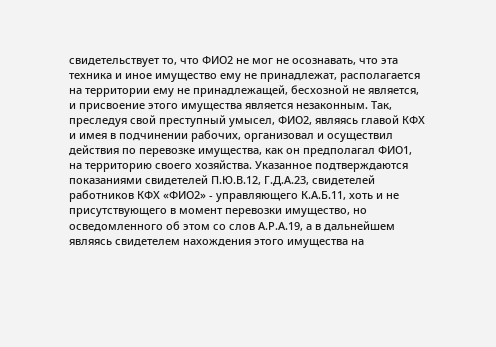свидетельствует то, что ФИО2 не мог не осознавать, что эта техника и иное имущество ему не принадлежат, располагается на территории ему не принадлежащей, бесхозной не является, и присвоение этого имущества является незаконным. Так, преследуя свой преступный умысел, ФИО2, являясь главой КФХ и имея в подчинении рабочих, организовал и осуществил действия по перевозке имущества, как он предполагал ФИО1, на территорию своего хозяйства. Указанное подтверждаются показаниями свидетелей П.Ю.В.12, Г.Д.А.23, свидетелей работников КФХ «ФИО2» - управляющего К.А.Б.11, хоть и не присутствующего в момент перевозки имущество, но осведомленного об этом со слов А.Р.А.19, а в дальнейшем являясь свидетелем нахождения этого имущества на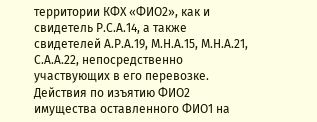территории КФХ «ФИО2», как и свидетель Р.С.А.14, а также свидетелей А.Р.А.19, М.Н.А.15, М.Н.А.21, С.А.А.22, непосредственно участвующих в его перевозке. Действия по изъятию ФИО2 имущества оставленного ФИО1 на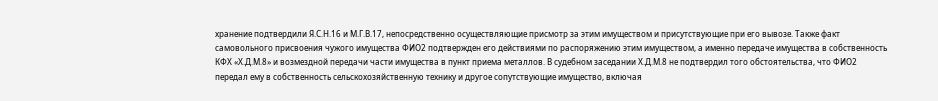хранение подтвердили Я.С.Н.16 и М.Г.В.17, непосредственно осуществляющие присмотр за этим имуществом и присутствующие при его вывозе. Также факт самовольного присвоения чужого имущества ФИО2 подтвержден его действиями по распоряжению этим имуществом, а именно передаче имущества в собственность КФХ «Х.Д.М.8» и возмездной передачи части имущества в пункт приема металлов. В судебном заседании Х.Д.М.8 не подтвердил того обстоятельства, что ФИО2 передал ему в собственность сельскохозяйственную технику и другое сопутствующие имущество, включая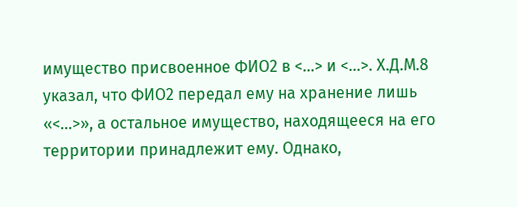имущество присвоенное ФИО2 в <...> и <...>. Х.Д.М.8 указал, что ФИО2 передал ему на хранение лишь «<...>», а остальное имущество, находящееся на его территории принадлежит ему. Однако,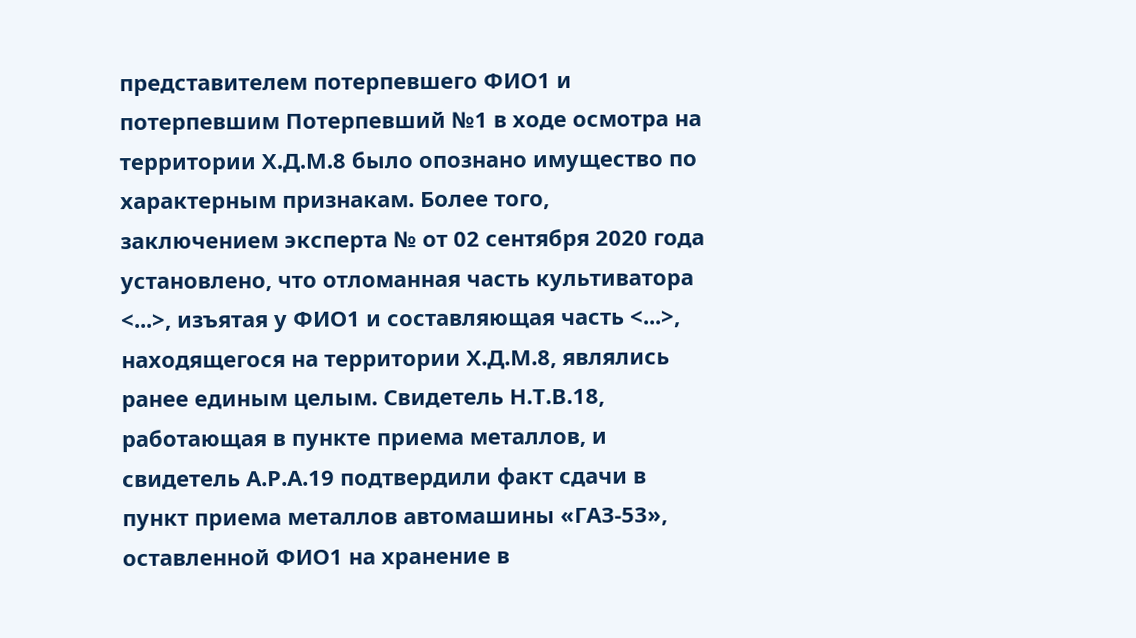представителем потерпевшего ФИО1 и потерпевшим Потерпевший №1 в ходе осмотра на территории Х.Д.М.8 было опознано имущество по характерным признакам. Более того, заключением эксперта № от 02 сентября 2020 года установлено, что отломанная часть культиватора <...>, изъятая у ФИО1 и составляющая часть <...>, находящегося на территории Х.Д.М.8, являлись ранее единым целым. Свидетель Н.Т.В.18, работающая в пункте приема металлов, и свидетель А.Р.А.19 подтвердили факт сдачи в пункт приема металлов автомашины «ГАЗ-53», оставленной ФИО1 на хранение в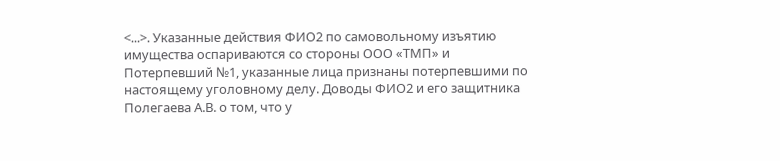<...>. Указанные действия ФИО2 по самовольному изъятию имущества оспариваются со стороны ООО «ТМП» и Потерпевший №1, указанные лица признаны потерпевшими по настоящему уголовному делу. Доводы ФИО2 и его защитника Полегаева А.В. о том, что у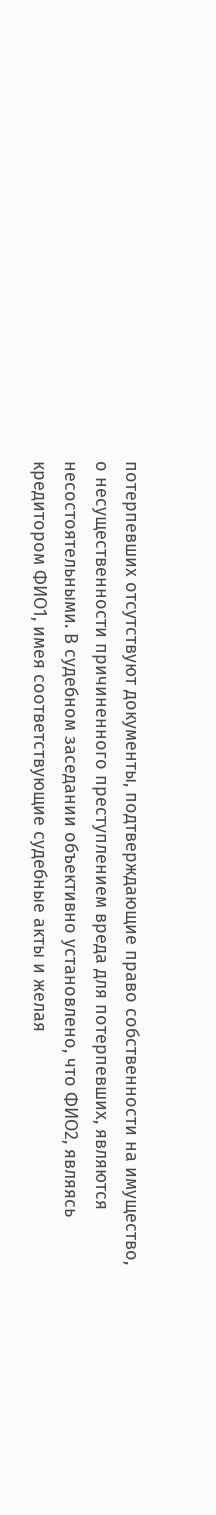потерпевших отсутствуют документы, подтверждающие право собственности на имущество, о несущественности причиненного преступлением вреда для потерпевших, являются несостоятельными. В судебном заседании объективно установлено, что ФИО2, являясь кредитором ФИО1, имея соответствующие судебные акты и желая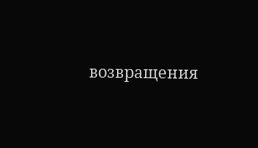возвращения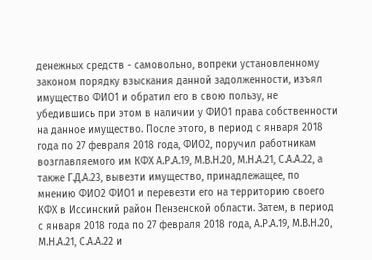денежных средств - самовольно, вопреки установленному законом порядку взыскания данной задолженности, изъял имущество ФИО1 и обратил его в свою пользу, не убедившись при этом в наличии у ФИО1 права собственности на данное имущество. После этого, в период с января 2018 года по 27 февраля 2018 года, ФИО2, поручил работникам возглавляемого им КФХ А.Р.А.19, М.В.Н.20, М.Н.А.21, С.А.А.22, а также Г.Д.А.23, вывезти имущество, принадлежащее, по мнению ФИО2 ФИО1 и перевезти его на территорию своего КФХ в Иссинский район Пензенской области. Затем, в период с января 2018 года по 27 февраля 2018 года, А.Р.А.19, М.В.Н.20, М.Н.А.21, С.А.А.22 и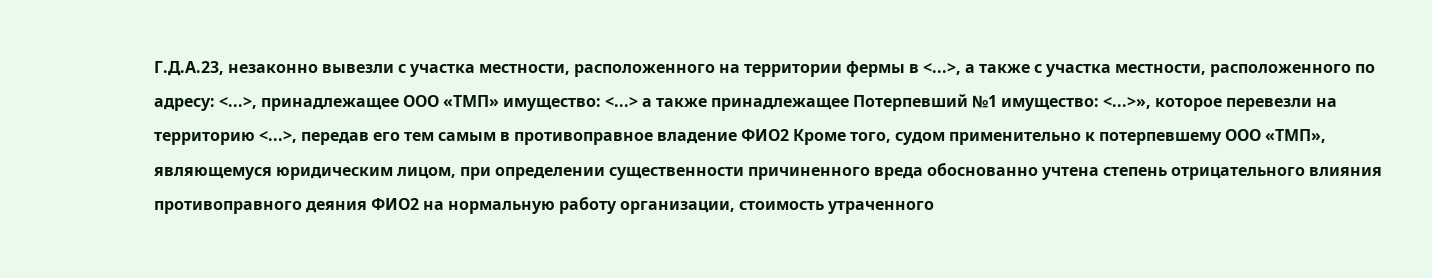Г.Д.А.23, незаконно вывезли с участка местности, расположенного на территории фермы в <...>, а также с участка местности, расположенного по адресу: <...>, принадлежащее ООО «ТМП» имущество: <...> а также принадлежащее Потерпевший №1 имущество: <...>», которое перевезли на территорию <...>, передав его тем самым в противоправное владение ФИО2 Кроме того, судом применительно к потерпевшему ООО «ТМП», являющемуся юридическим лицом, при определении существенности причиненного вреда обоснованно учтена степень отрицательного влияния противоправного деяния ФИО2 на нормальную работу организации, стоимость утраченного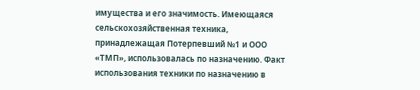имущества и его значимость. Имеющаяся сельскохозяйственная техника, принадлежащая Потерпевший №1 и ООО «ТМП», использовалась по назначению. Факт использования техники по назначению в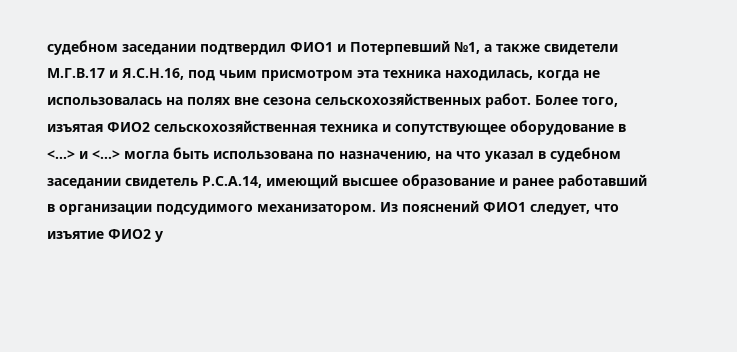судебном заседании подтвердил ФИО1 и Потерпевший №1, а также свидетели М.Г.В.17 и Я.С.Н.16, под чьим присмотром эта техника находилась, когда не использовалась на полях вне сезона сельскохозяйственных работ. Более того, изъятая ФИО2 сельскохозяйственная техника и сопутствующее оборудование в <...> и <...> могла быть использована по назначению, на что указал в судебном заседании свидетель Р.С.А.14, имеющий высшее образование и ранее работавший в организации подсудимого механизатором. Из пояснений ФИО1 следует, что изъятие ФИО2 у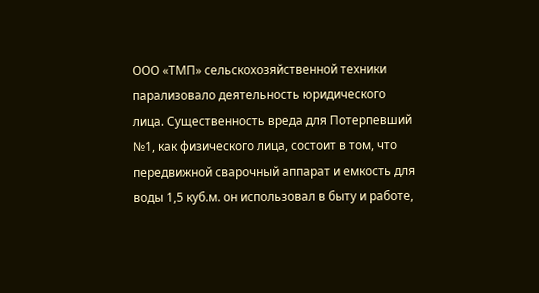ООО «ТМП» сельскохозяйственной техники парализовало деятельность юридического лица. Существенность вреда для Потерпевший №1, как физического лица, состоит в том, что передвижной сварочный аппарат и емкость для воды 1,5 куб.м. он использовал в быту и работе,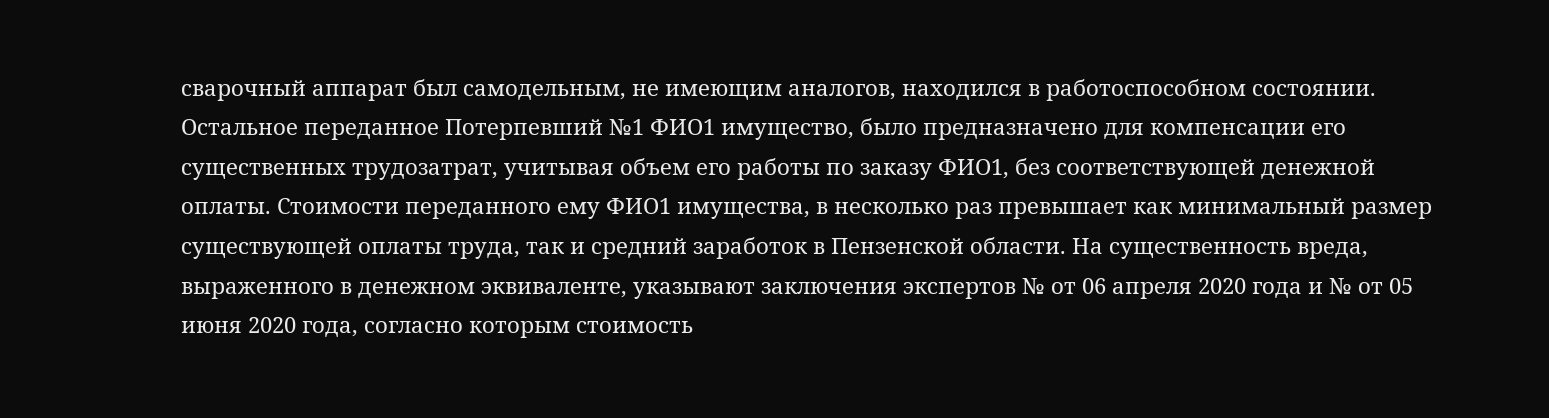сварочный аппарат был самодельным, не имеющим аналогов, находился в работоспособном состоянии. Остальное переданное Потерпевший №1 ФИО1 имущество, было предназначено для компенсации его существенных трудозатрат, учитывая объем его работы по заказу ФИО1, без соответствующей денежной оплаты. Стоимости переданного ему ФИО1 имущества, в несколько раз превышает как минимальный размер существующей оплаты труда, так и средний заработок в Пензенской области. На существенность вреда, выраженного в денежном эквиваленте, указывают заключения экспертов № от 06 апреля 2020 года и № от 05 июня 2020 года, согласно которым стоимость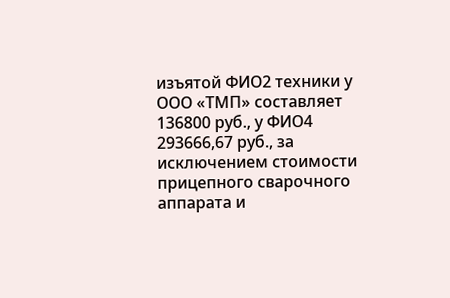изъятой ФИО2 техники у ООО «ТМП» составляет 136800 руб., у ФИО4 293666,67 руб., за исключением стоимости прицепного сварочного аппарата и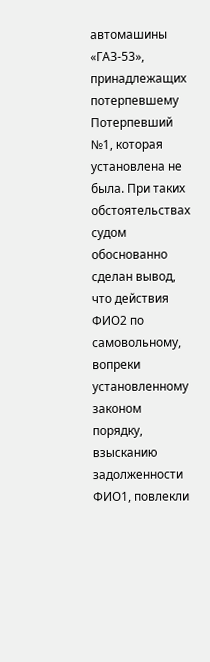автомашины «ГАЗ-53», принадлежащих потерпевшему Потерпевший №1, которая установлена не была. При таких обстоятельствах судом обоснованно сделан вывод, что действия ФИО2 по самовольному, вопреки установленному законом порядку, взысканию задолженности ФИО1, повлекли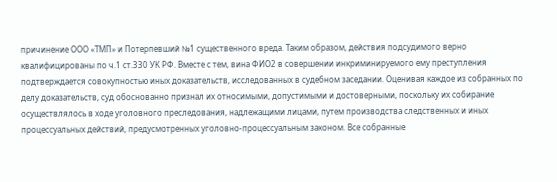причинение ООО «ТМП» и Потерпевший №1 существенного вреда. Таким образом, действия подсудимого верно квалифицированы по ч.1 ст.330 УК РФ. Вместе с тем, вина ФИО2 в совершении инкриминируемого ему преступления подтверждается совокупностью иных доказательств, исследованных в судебном заседании. Оценивая каждое из собранных по делу доказательств, суд обоснованно признал их относимыми, допустимыми и достоверными, поскольку их собирание осуществлялось в ходе уголовного преследования, надлежащими лицами, путем производства следственных и иных процессуальных действий, предусмотренных уголовно-процессуальным законом. Все собранные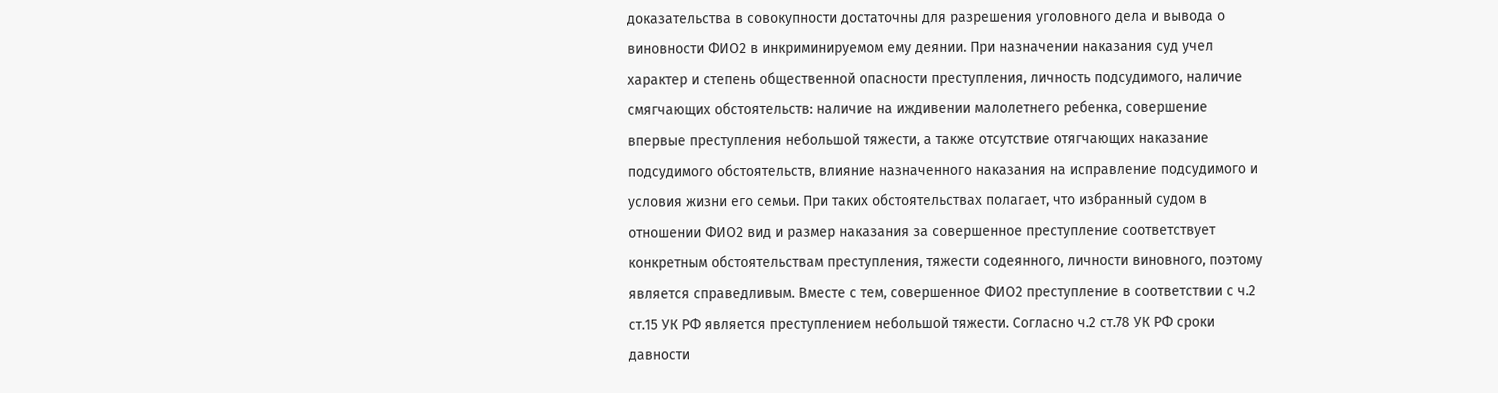доказательства в совокупности достаточны для разрешения уголовного дела и вывода о виновности ФИО2 в инкриминируемом ему деянии. При назначении наказания суд учел характер и степень общественной опасности преступления, личность подсудимого, наличие смягчающих обстоятельств: наличие на иждивении малолетнего ребенка, совершение впервые преступления небольшой тяжести, а также отсутствие отягчающих наказание подсудимого обстоятельств, влияние назначенного наказания на исправление подсудимого и условия жизни его семьи. При таких обстоятельствах полагает, что избранный судом в отношении ФИО2 вид и размер наказания за совершенное преступление соответствует конкретным обстоятельствам преступления, тяжести содеянного, личности виновного, поэтому является справедливым. Вместе с тем, совершенное ФИО2 преступление в соответствии с ч.2 ст.15 УК РФ является преступлением небольшой тяжести. Согласно ч.2 ст.78 УК РФ сроки давности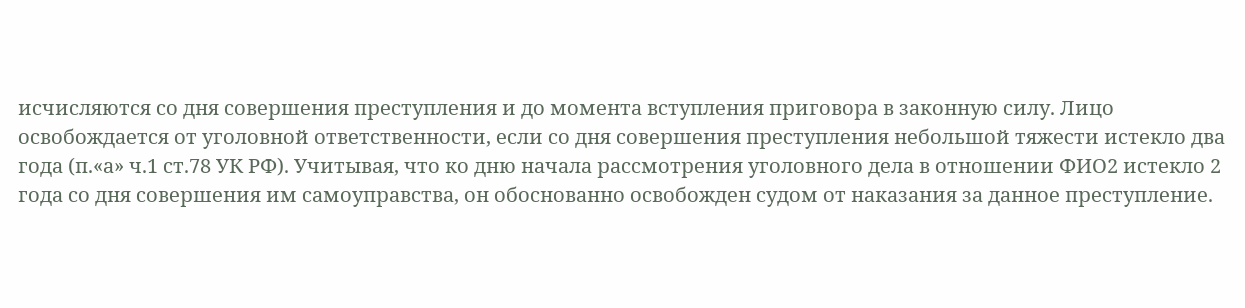исчисляются со дня совершения преступления и до момента вступления приговора в законную силу. Лицо освобождается от уголовной ответственности, если со дня совершения преступления небольшой тяжести истекло два года (п.«а» ч.1 ст.78 УК РФ). Учитывая, что ко дню начала рассмотрения уголовного дела в отношении ФИО2 истекло 2 года со дня совершения им самоуправства, он обоснованно освобожден судом от наказания за данное преступление.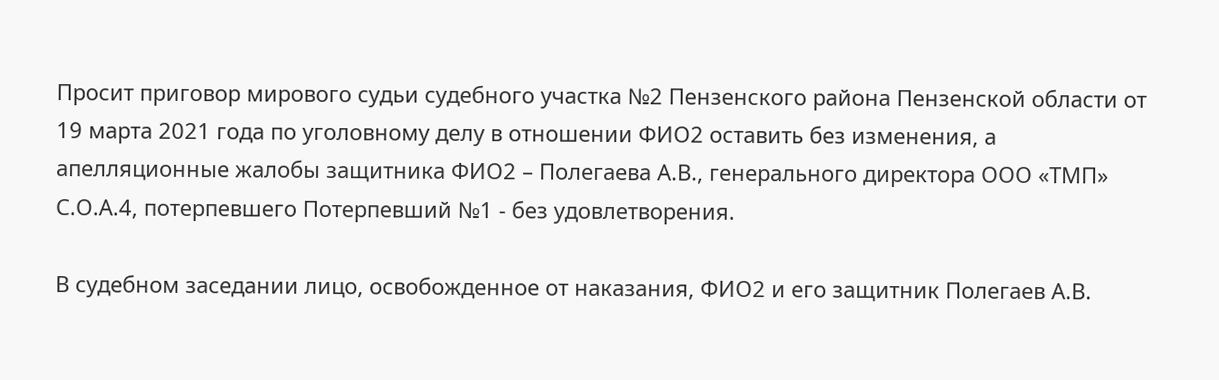Просит приговор мирового судьи судебного участка №2 Пензенского района Пензенской области от 19 марта 2021 года по уголовному делу в отношении ФИО2 оставить без изменения, а апелляционные жалобы защитника ФИО2 – Полегаева А.В., генерального директора ООО «ТМП» С.О.А.4, потерпевшего Потерпевший №1 - без удовлетворения.

В судебном заседании лицо, освобожденное от наказания, ФИО2 и его защитник Полегаев А.В.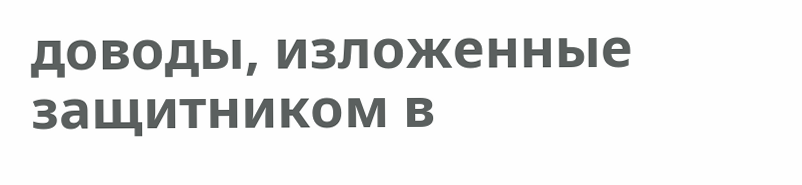доводы, изложенные защитником в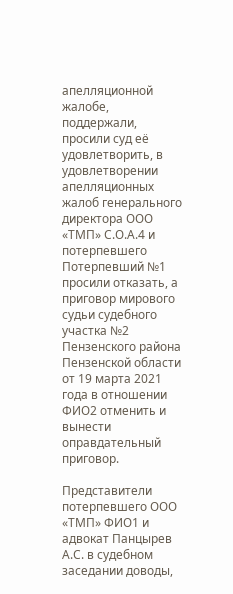апелляционной жалобе, поддержали, просили суд её удовлетворить, в удовлетворении апелляционных жалоб генерального директора ООО «ТМП» С.О.А.4 и потерпевшего Потерпевший №1 просили отказать, а приговор мирового судьи судебного участка №2 Пензенского района Пензенской области от 19 марта 2021 года в отношении ФИО2 отменить и вынести оправдательный приговор.

Представители потерпевшего ООО «ТМП» ФИО1 и адвокат Панцырев А.С. в судебном заседании доводы,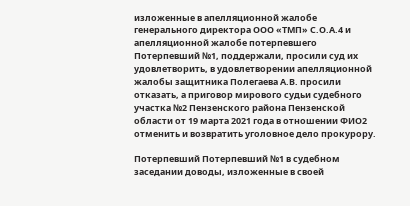изложенные в апелляционной жалобе генерального директора ООО «ТМП» С.О.А.4 и апелляционной жалобе потерпевшего Потерпевший №1, поддержали, просили суд их удовлетворить, в удовлетворении апелляционной жалобы защитника Полегаева А.В. просили отказать, а приговор мирового судьи судебного участка №2 Пензенского района Пензенской области от 19 марта 2021 года в отношении ФИО2 отменить и возвратить уголовное дело прокурору.

Потерпевший Потерпевший №1 в судебном заседании доводы, изложенные в своей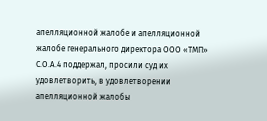апелляционной жалобе и апелляционной жалобе генерального директора ООО «ТМП» С.О.А.4 поддержал, просили суд их удовлетворить, в удовлетворении апелляционной жалобы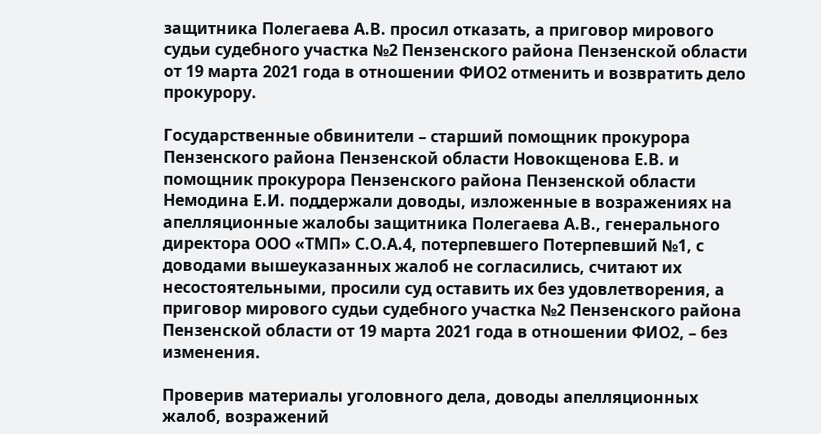защитника Полегаева А.В. просил отказать, а приговор мирового судьи судебного участка №2 Пензенского района Пензенской области от 19 марта 2021 года в отношении ФИО2 отменить и возвратить дело прокурору.

Государственные обвинители – старший помощник прокурора Пензенского района Пензенской области Новокщенова Е.В. и помощник прокурора Пензенского района Пензенской области Немодина Е.И. поддержали доводы, изложенные в возражениях на апелляционные жалобы защитника Полегаева А.В., генерального директора ООО «ТМП» С.О.А.4, потерпевшего Потерпевший №1, с доводами вышеуказанных жалоб не согласились, считают их несостоятельными, просили суд оставить их без удовлетворения, а приговор мирового судьи судебного участка №2 Пензенского района Пензенской области от 19 марта 2021 года в отношении ФИО2, – без изменения.

Проверив материалы уголовного дела, доводы апелляционных жалоб, возражений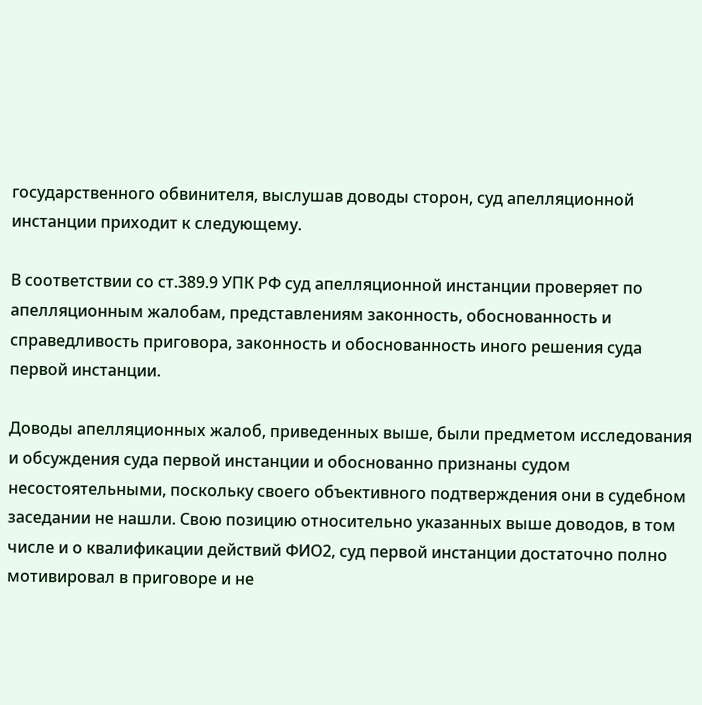государственного обвинителя, выслушав доводы сторон, суд апелляционной инстанции приходит к следующему.

В соответствии со ст.389.9 УПК РФ суд апелляционной инстанции проверяет по апелляционным жалобам, представлениям законность, обоснованность и справедливость приговора, законность и обоснованность иного решения суда первой инстанции.

Доводы апелляционных жалоб, приведенных выше, были предметом исследования и обсуждения суда первой инстанции и обоснованно признаны судом несостоятельными, поскольку своего объективного подтверждения они в судебном заседании не нашли. Свою позицию относительно указанных выше доводов, в том числе и о квалификации действий ФИО2, суд первой инстанции достаточно полно мотивировал в приговоре и не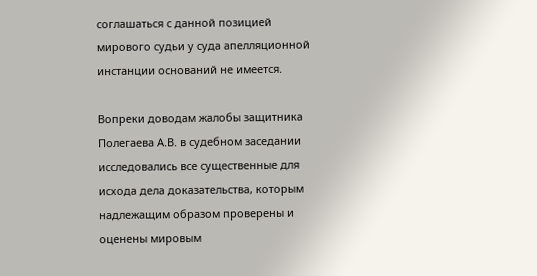соглашаться с данной позицией мирового судьи у суда апелляционной инстанции оснований не имеется.

Вопреки доводам жалобы защитника Полегаева А.В. в судебном заседании исследовались все существенные для исхода дела доказательства, которым надлежащим образом проверены и оценены мировым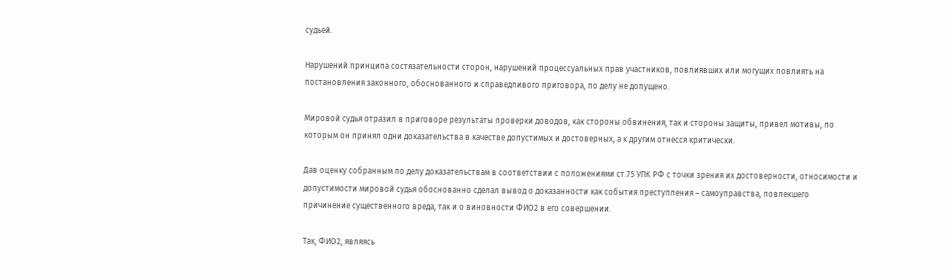судьей.

Нарушений принципа состязательности сторон, нарушений процессуальных прав участников, повлиявших или могущих повлиять на постановления законного, обоснованного и справедливого приговора, по делу не допущено.

Мировой судья отразил в приговоре результаты проверки доводов, как стороны обвинения, так и стороны защиты, привел мотивы, по которым он принял одни доказательства в качестве допустимых и достоверных, а к другим отнесся критически.

Дав оценку собранным по делу доказательствам в соответствии с положениями ст.75 УПК РФ с точки зрения их достоверности, относимости и допустимости мировой судья обоснованно сделал вывод о доказанности как события преступления – самоуправства, повлекшего причинение существенного вреда, так и о виновности ФИО2 в его совершении.

Так, ФИО2, являясь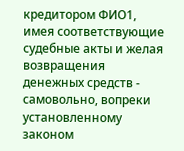кредитором ФИО1, имея соответствующие судебные акты и желая возвращения денежных средств - самовольно, вопреки установленному законом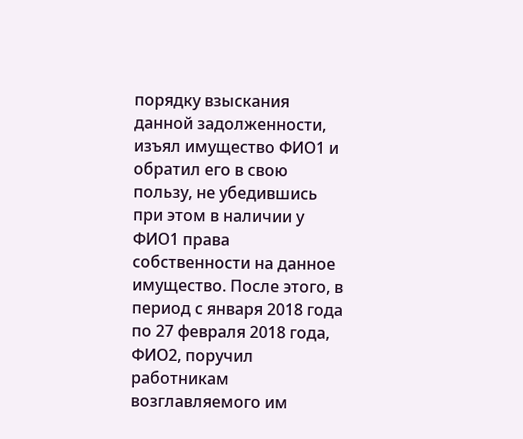порядку взыскания данной задолженности, изъял имущество ФИО1 и обратил его в свою пользу, не убедившись при этом в наличии у ФИО1 права собственности на данное имущество. После этого, в период с января 2018 года по 27 февраля 2018 года, ФИО2, поручил работникам возглавляемого им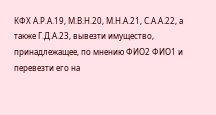КФХ А.Р.А.19, М.В.Н.20, М.Н.А.21, С.А.А.22, а также Г.Д.А.23, вывезти имущество, принадлежащее, по мнению ФИО2 ФИО1 и перевезти его на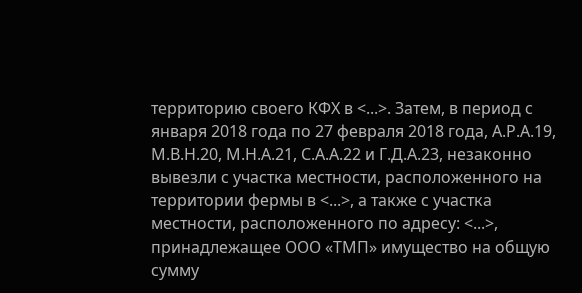территорию своего КФХ в <...>. Затем, в период с января 2018 года по 27 февраля 2018 года, А.Р.А.19, М.В.Н.20, М.Н.А.21, С.А.А.22 и Г.Д.А.23, незаконно вывезли с участка местности, расположенного на территории фермы в <...>, а также с участка местности, расположенного по адресу: <...>, принадлежащее ООО «ТМП» имущество на общую сумму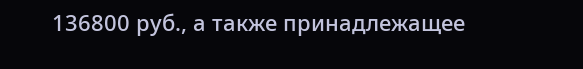136800 руб., а также принадлежащее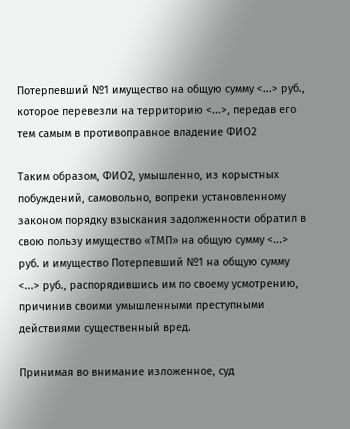Потерпевший №1 имущество на общую сумму <...> руб., которое перевезли на территорию <...>, передав его тем самым в противоправное владение ФИО2

Таким образом, ФИО2, умышленно, из корыстных побуждений, самовольно, вопреки установленному законом порядку взыскания задолженности обратил в свою пользу имущество «ТМП» на общую сумму <...> руб. и имущество Потерпевший №1 на общую сумму <...> руб., распорядившись им по своему усмотрению, причинив своими умышленными преступными действиями существенный вред.

Принимая во внимание изложенное, суд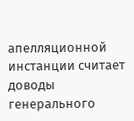апелляционной инстанции считает доводы генерального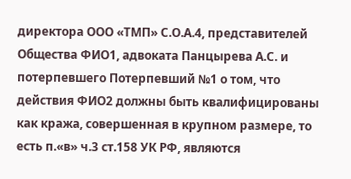директора ООО «ТМП» С.О.А.4, представителей Общества ФИО1, адвоката Панцырева А.С. и потерпевшего Потерпевший №1 о том, что действия ФИО2 должны быть квалифицированы как кража, совершенная в крупном размере, то есть п.«в» ч.3 ст.158 УК РФ, являются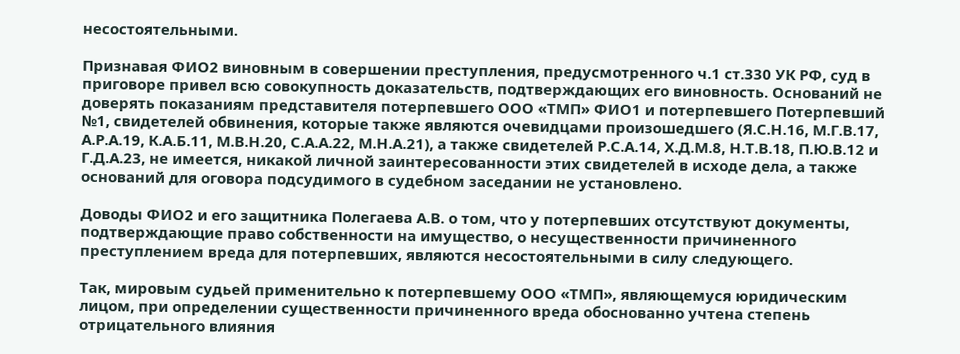несостоятельными.

Признавая ФИО2 виновным в совершении преступления, предусмотренного ч.1 ст.330 УК РФ, суд в приговоре привел всю совокупность доказательств, подтверждающих его виновность. Оснований не доверять показаниям представителя потерпевшего ООО «ТМП» ФИО1 и потерпевшего Потерпевший №1, свидетелей обвинения, которые также являются очевидцами произошедшего (Я.С.Н.16, М.Г.В.17, А.Р.А.19, К.А.Б.11, М.В.Н.20, С.А.А.22, М.Н.А.21), а также свидетелей Р.С.А.14, Х.Д.М.8, Н.Т.В.18, П.Ю.В.12 и Г.Д.А.23, не имеется, никакой личной заинтересованности этих свидетелей в исходе дела, а также оснований для оговора подсудимого в судебном заседании не установлено.

Доводы ФИО2 и его защитника Полегаева А.В. о том, что у потерпевших отсутствуют документы, подтверждающие право собственности на имущество, о несущественности причиненного преступлением вреда для потерпевших, являются несостоятельными в силу следующего.

Так, мировым судьей применительно к потерпевшему ООО «ТМП», являющемуся юридическим лицом, при определении существенности причиненного вреда обоснованно учтена степень отрицательного влияния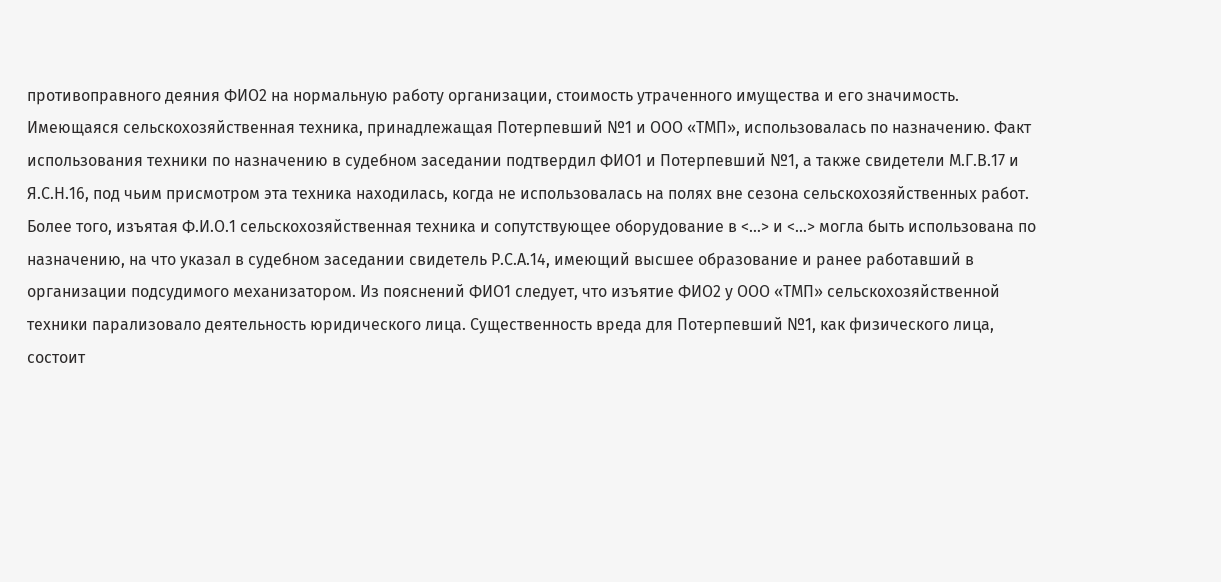противоправного деяния ФИО2 на нормальную работу организации, стоимость утраченного имущества и его значимость. Имеющаяся сельскохозяйственная техника, принадлежащая Потерпевший №1 и ООО «ТМП», использовалась по назначению. Факт использования техники по назначению в судебном заседании подтвердил ФИО1 и Потерпевший №1, а также свидетели М.Г.В.17 и Я.С.Н.16, под чьим присмотром эта техника находилась, когда не использовалась на полях вне сезона сельскохозяйственных работ. Более того, изъятая Ф.И.О.1 сельскохозяйственная техника и сопутствующее оборудование в <...> и <...> могла быть использована по назначению, на что указал в судебном заседании свидетель Р.С.А.14, имеющий высшее образование и ранее работавший в организации подсудимого механизатором. Из пояснений ФИО1 следует, что изъятие ФИО2 у ООО «ТМП» сельскохозяйственной техники парализовало деятельность юридического лица. Существенность вреда для Потерпевший №1, как физического лица, состоит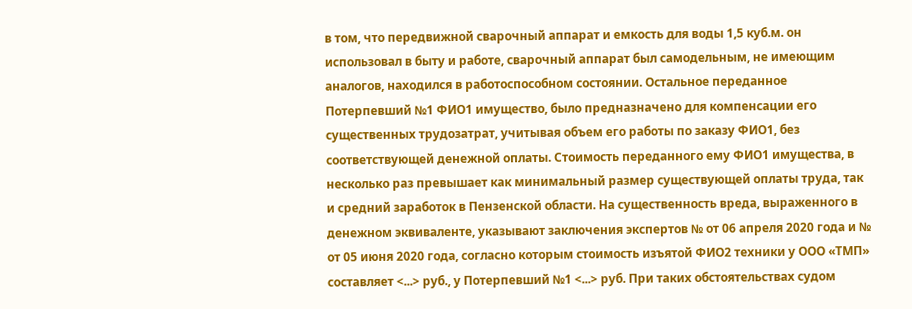в том, что передвижной сварочный аппарат и емкость для воды 1,5 куб.м. он использовал в быту и работе, сварочный аппарат был самодельным, не имеющим аналогов, находился в работоспособном состоянии. Остальное переданное Потерпевший №1 ФИО1 имущество, было предназначено для компенсации его существенных трудозатрат, учитывая объем его работы по заказу ФИО1, без соответствующей денежной оплаты. Стоимость переданного ему ФИО1 имущества, в несколько раз превышает как минимальный размер существующей оплаты труда, так и средний заработок в Пензенской области. На существенность вреда, выраженного в денежном эквиваленте, указывают заключения экспертов № от 06 апреля 2020 года и № от 05 июня 2020 года, согласно которым стоимость изъятой ФИО2 техники у ООО «ТМП» составляет <...> руб., у Потерпевший №1 <...> руб. При таких обстоятельствах судом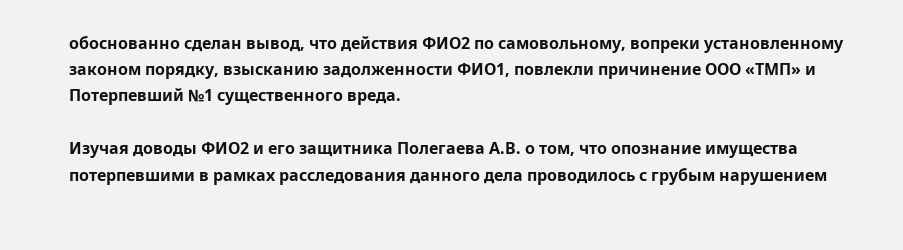обоснованно сделан вывод, что действия ФИО2 по самовольному, вопреки установленному законом порядку, взысканию задолженности ФИО1, повлекли причинение ООО «ТМП» и Потерпевший №1 существенного вреда.

Изучая доводы ФИО2 и его защитника Полегаева А.В. о том, что опознание имущества потерпевшими в рамках расследования данного дела проводилось с грубым нарушением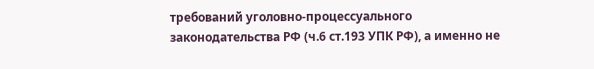требований уголовно-процессуального законодательства РФ (ч.6 ст.193 УПК РФ), а именно не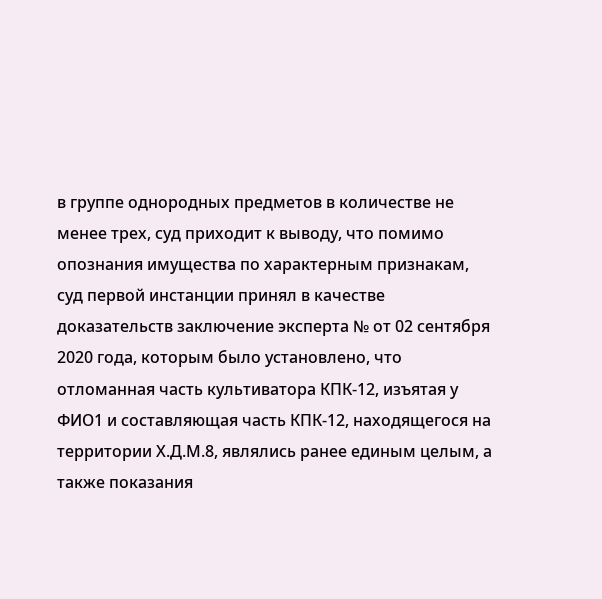в группе однородных предметов в количестве не менее трех, суд приходит к выводу, что помимо опознания имущества по характерным признакам, суд первой инстанции принял в качестве доказательств заключение эксперта № от 02 сентября 2020 года, которым было установлено, что отломанная часть культиватора КПК-12, изъятая у ФИО1 и составляющая часть КПК-12, находящегося на территории Х.Д.М.8, являлись ранее единым целым, а также показания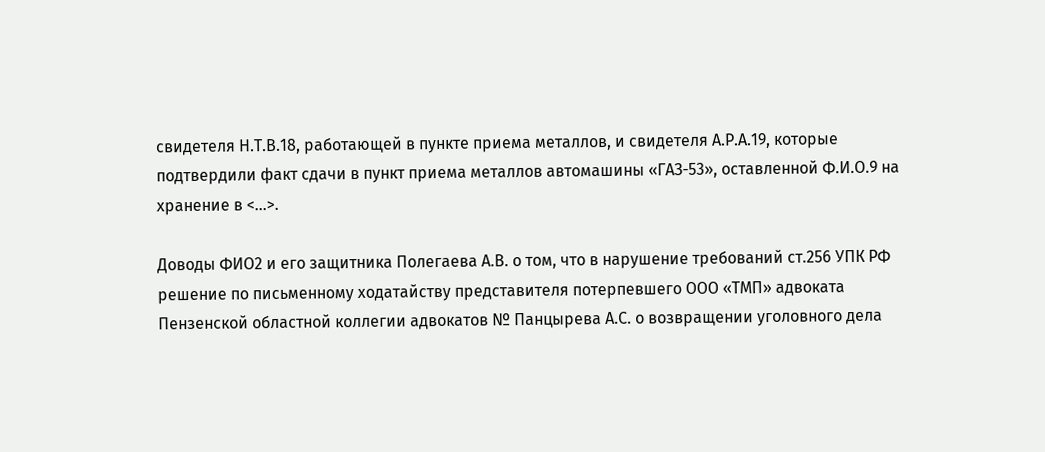свидетеля Н.Т.В.18, работающей в пункте приема металлов, и свидетеля А.Р.А.19, которые подтвердили факт сдачи в пункт приема металлов автомашины «ГАЗ-53», оставленной Ф.И.О.9 на хранение в <...>.

Доводы ФИО2 и его защитника Полегаева А.В. о том, что в нарушение требований ст.256 УПК РФ решение по письменному ходатайству представителя потерпевшего ООО «ТМП» адвоката Пензенской областной коллегии адвокатов № Панцырева А.С. о возвращении уголовного дела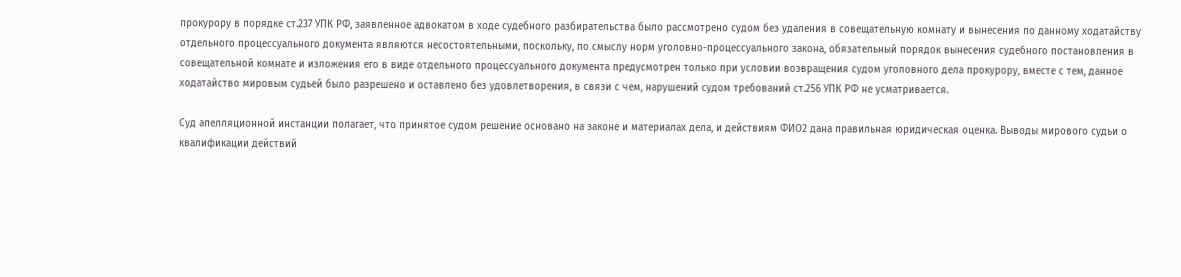прокурору в порядке ст.237 УПК РФ, заявленное адвокатом в ходе судебного разбирательства было рассмотрено судом без удаления в совещательную комнату и вынесения по данному ходатайству отдельного процессуального документа являются несостоятельными, поскольку, по смыслу норм уголовно-процессуального закона, обязательный порядок вынесения судебного постановления в совещательной комнате и изложения его в виде отдельного процессуального документа предусмотрен только при условии возвращения судом уголовного дела прокурору, вместе с тем, данное ходатайство мировым судьей было разрешено и оставлено без удовлетворения, в связи с чем, нарушений судом требований ст.256 УПК РФ не усматривается.

Суд апелляционной инстанции полагает, что принятое судом решение основано на законе и материалах дела, и действиям ФИО2 дана правильная юридическая оценка. Выводы мирового судьи о квалификации действий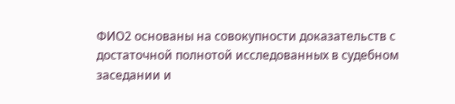ФИО2 основаны на совокупности доказательств с достаточной полнотой исследованных в судебном заседании и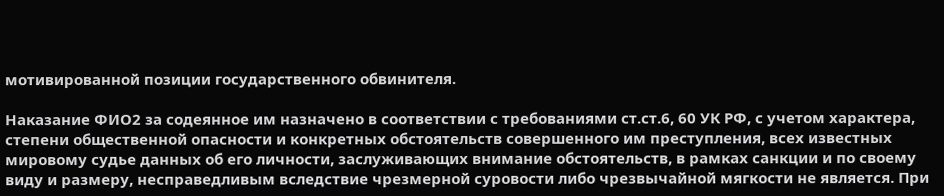мотивированной позиции государственного обвинителя.

Наказание ФИО2 за содеянное им назначено в соответствии с требованиями ст.ст.6, 60 УК РФ, с учетом характера, степени общественной опасности и конкретных обстоятельств совершенного им преступления, всех известных мировому судье данных об его личности, заслуживающих внимание обстоятельств, в рамках санкции и по своему виду и размеру, несправедливым вследствие чрезмерной суровости либо чрезвычайной мягкости не является. При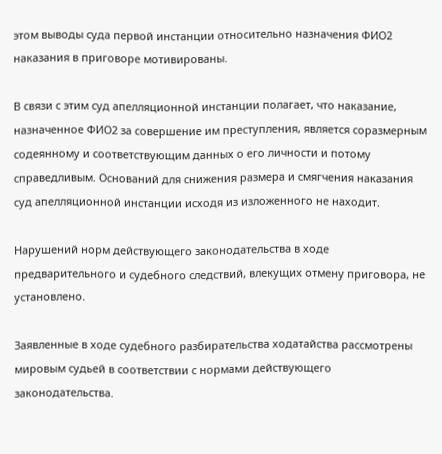этом выводы суда первой инстанции относительно назначения ФИО2 наказания в приговоре мотивированы.

В связи с этим суд апелляционной инстанции полагает, что наказание, назначенное ФИО2 за совершение им преступления, является соразмерным содеянному и соответствующим данных о его личности и потому справедливым. Оснований для снижения размера и смягчения наказания суд апелляционной инстанции исходя из изложенного не находит.

Нарушений норм действующего законодательства в ходе предварительного и судебного следствий, влекущих отмену приговора, не установлено.

Заявленные в ходе судебного разбирательства ходатайства рассмотрены мировым судьей в соответствии с нормами действующего законодательства.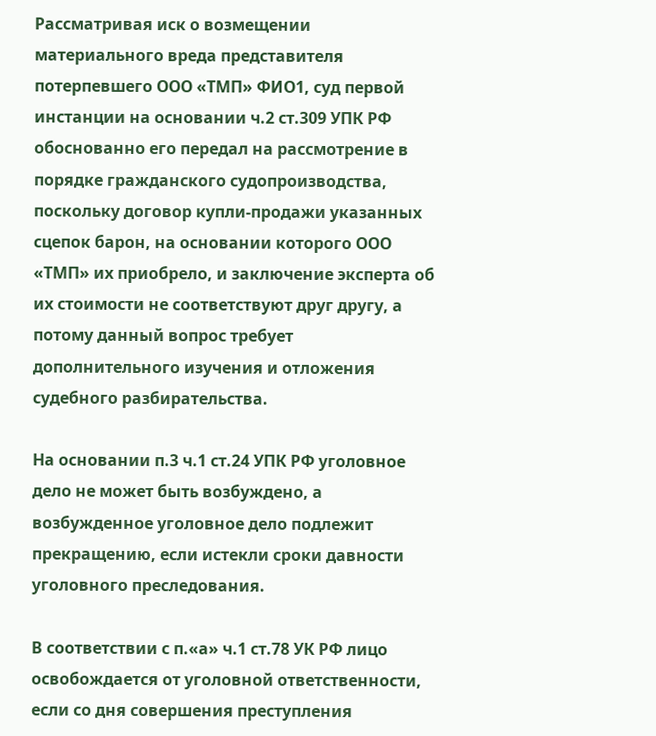Рассматривая иск о возмещении материального вреда представителя потерпевшего ООО «ТМП» ФИО1, суд первой инстанции на основании ч.2 ст.309 УПК РФ обоснованно его передал на рассмотрение в порядке гражданского судопроизводства, поскольку договор купли-продажи указанных сцепок барон, на основании которого ООО «ТМП» их приобрело, и заключение эксперта об их стоимости не соответствуют друг другу, а потому данный вопрос требует дополнительного изучения и отложения судебного разбирательства.

На основании п.3 ч.1 ст.24 УПК РФ уголовное дело не может быть возбуждено, а возбужденное уголовное дело подлежит прекращению, если истекли сроки давности уголовного преследования.

В соответствии с п.«а» ч.1 ст.78 УК РФ лицо освобождается от уголовной ответственности, если со дня совершения преступления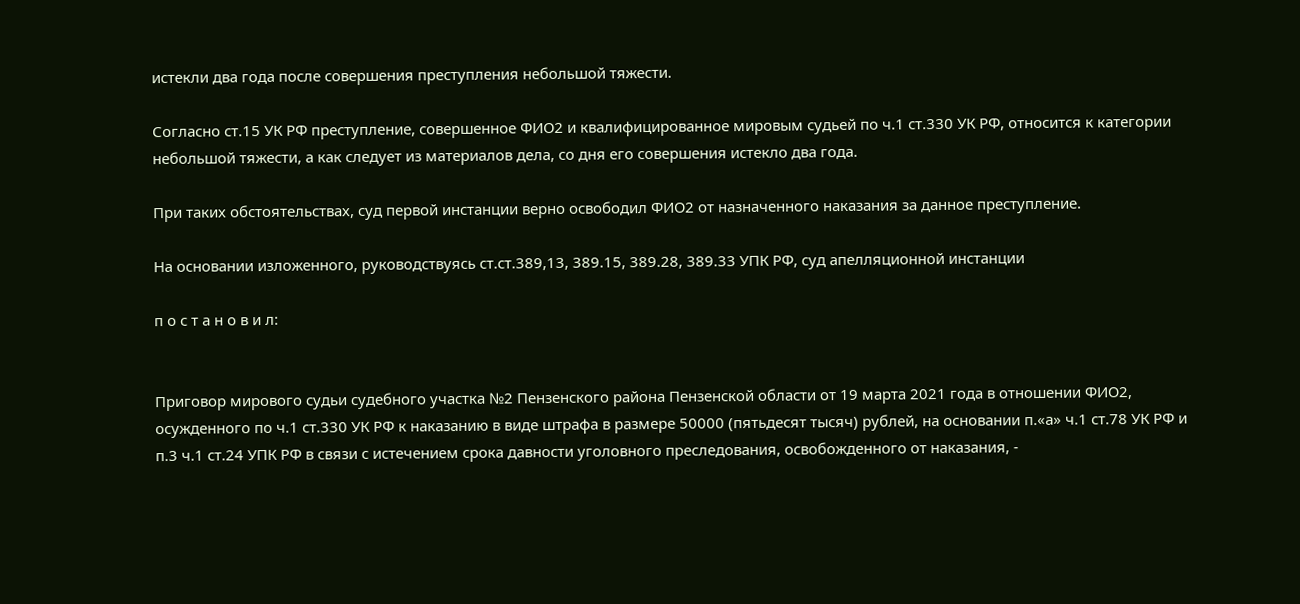истекли два года после совершения преступления небольшой тяжести.

Согласно ст.15 УК РФ преступление, совершенное ФИО2 и квалифицированное мировым судьей по ч.1 ст.330 УК РФ, относится к категории небольшой тяжести, а как следует из материалов дела, со дня его совершения истекло два года.

При таких обстоятельствах, суд первой инстанции верно освободил ФИО2 от назначенного наказания за данное преступление.

На основании изложенного, руководствуясь ст.ст.389,13, 389.15, 389.28, 389.33 УПК РФ, суд апелляционной инстанции

п о с т а н о в и л:


Приговор мирового судьи судебного участка №2 Пензенского района Пензенской области от 19 марта 2021 года в отношении ФИО2, осужденного по ч.1 ст.330 УК РФ к наказанию в виде штрафа в размере 50000 (пятьдесят тысяч) рублей, на основании п.«а» ч.1 ст.78 УК РФ и п.3 ч.1 ст.24 УПК РФ в связи с истечением срока давности уголовного преследования, освобожденного от наказания, -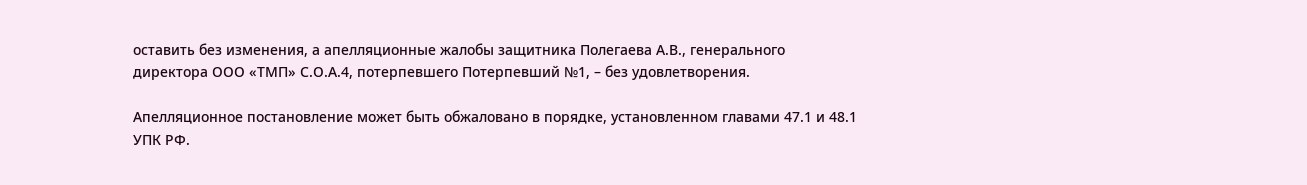оставить без изменения, а апелляционные жалобы защитника Полегаева А.В., генерального директора ООО «ТМП» С.О.А.4, потерпевшего Потерпевший №1, – без удовлетворения.

Апелляционное постановление может быть обжаловано в порядке, установленном главами 47.1 и 48.1 УПК РФ.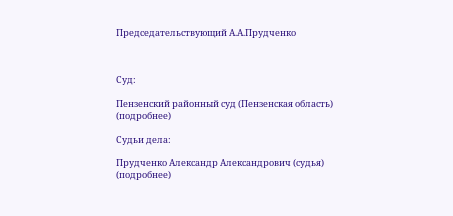Председательствующий А.А.Прудченко



Суд:

Пензенский районный суд (Пензенская область) (подробнее)

Судьи дела:

Прудченко Александр Александрович (судья) (подробнее)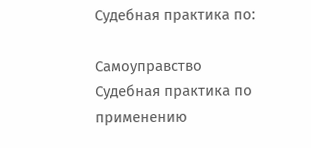Судебная практика по:

Самоуправство
Судебная практика по применению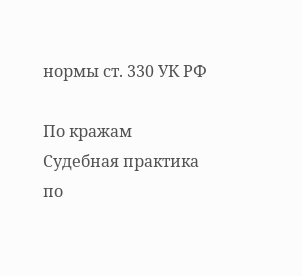нормы ст. 330 УК РФ

По кражам
Судебная практика по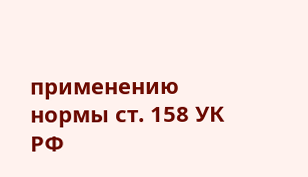применению нормы ст. 158 УК РФ